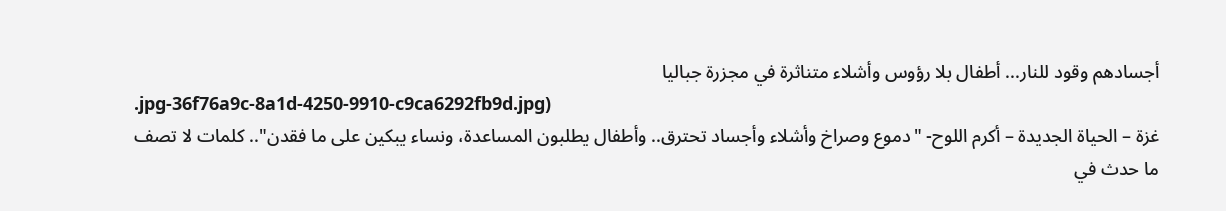أجسادهم وقود للنار... أطفال بلا رؤوس وأشلاء متناثرة في مجزرة جباليا
.jpg-36f76a9c-8a1d-4250-9910-c9ca6292fb9d.jpg)
غزة – الحياة الجديدة – أكرم اللوح- "دموع وصراخ وأشلاء وأجساد تحترق.. وأطفال يطلبون المساعدة، ونساء يبكين على ما فقدن".. كلمات لا تصف ما حدث في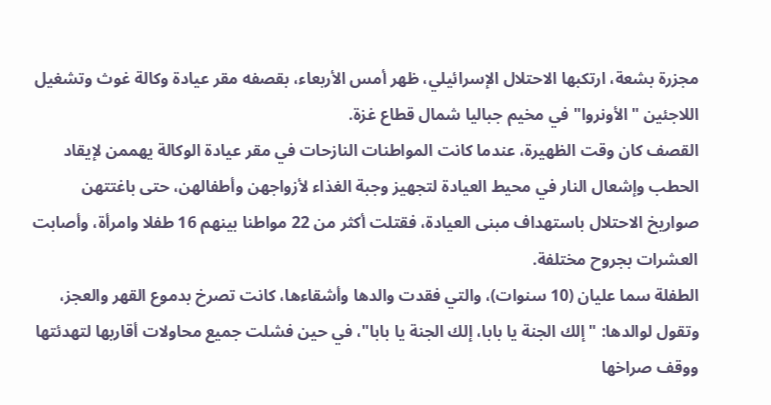مجزرة بشعة، ارتكبها الاحتلال الإسرائيلي، ظهر أمس الأربعاء، بقصفه مقر عيادة وكالة غوث وتشغيل اللاجئين "الأونروا" في مخيم جباليا شمال قطاع غزة.
القصف كان وقت الظهيرة، عندما كانت المواطنات النازحات في مقر عيادة الوكالة يهممن لإيقاد الحطب وإشعال النار في محيط العيادة لتجهيز وجبة الغذاء لأزواجهن وأطفالهن، حتى باغتتهن صواريخ الاحتلال باستهداف مبنى العيادة، فقتلت أكثر من 22 مواطنا بينهم 16 طفلا وامرأة، وأصابت العشرات بجروح مختلفة.
الطفلة سما عليان (10 سنوات)، والتي فقدت والدها وأشقاءها، كانت تصرخ بدموع القهر والعجز، وتقول لوالدها: "إلك الجنة يا بابا، إلك الجنة يا بابا"، في حين فشلت جميع محاولات أقاربها لتهدئتها ووقف صراخها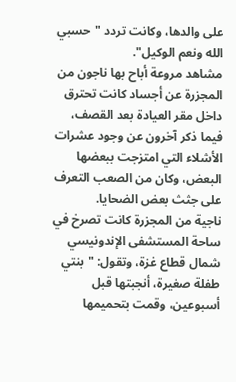على والدها، وكانت تردد "حسبي الله ونعم الوكيل".
مشاهد مروعة أباح بها ناجون من المجزرة عن أجساد كانت تحترق داخل مقر العيادة بعد القصف، فيما ذكر آخرون عن وجود عشرات الأشلاء التي امتزجت ببعضها البعض، وكان من الصعب التعرف على جثث بعض الضحايا.
ناجية من المجزرة كانت تصرخ في ساحة المستشفى الإندونيسي شمال قطاع غزة، وتقول: "بنتي طفلة صغيرة، أنجبتها قبل أسبوعين، وقمت بتحميمها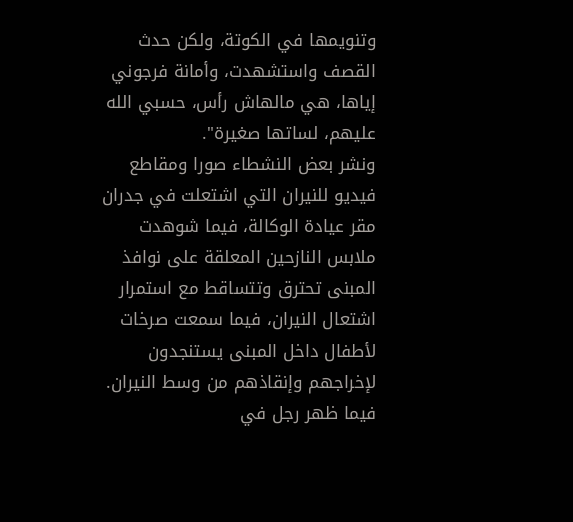وتنويمها في الكوتة، ولكن حدث القصف واستشهدت، وأمانة فرجوني إياها، هي مالهاش رأس، حسبي الله عليهم، لساتها صغيرة".
ونشر بعض النشطاء صورا ومقاطع فيديو للنيران التي اشتعلت في جدران مقر عيادة الوكالة، فيما شوهدت ملابس النازحين المعلقة على نوافذ المبنى تحترق وتتساقط مع استمرار اشتعال النيران، فيما سمعت صرخات لأطفال داخل المبنى يستنجدون لإخراجهم وإنقاذهم من وسط النيران.
فيما ظهر رجل في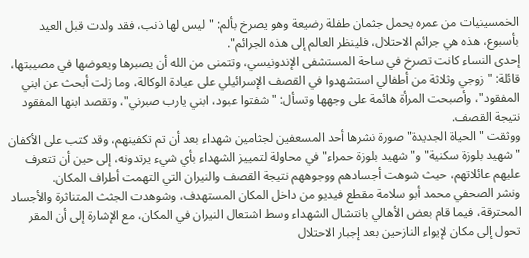الخمسينيات من عمره يحمل جثمان طفلة رضيعة وهو يصرخ بألم: "ليس لها ذنب، فقد ولدت قبل العيد بأسبوع، هذه هي جرائم الاحتلال، فلينظر العالم إلى هذه الجرائم".
إحدى النساء كانت تصرخ في ساحة المستشفى الإندونيسي، وتتمنى من الله أن يصبرها ويعوضها في مصيبتها، قائلة: "زوجي وثلاثة من أطفالي استشهدوا في القصف الإسرائيلي على عيادة الوكالة، وما زلت أبحث عن ابني المفقود"، وأصبحت المرأة هائمة على وجهها وتسأل: "شفتوا عبود، ابني يارب صبرني"، وتقصد ابنها المفقود نتيجة القصف.
ووثقت "الحياة الجديدة" صورة نشرها أحد المسعفين لجثامين شهداء بعد أن تم تكفينهم، وقد كتب على الأكفان "شهيد بلوزة سكنية" و"شهيد بلوزة حمراء" في محاولة لتمييز الشهداء بأي شيء يرتدونه، إلى حين أن تتعرف عليهم عائلاتهم، حيث شوهت أجسادهم ووجوههم نتيجة القصف والنيران التي التهمت أطراف المكان.
ونشر الصحفي محمد أبو سلامة مقطع فيديو من داخل المكان المستهدف، وشوهدت الجثث المتناثرة والأجساد المحترقة، فيما قام بعض الأهالي بانتشال الشهداء وسط اشتعال النيران في المكان، مع الإشارة إلى أن المقر تحول إلى مكان لإيواء النازحين بعد إجبار الاحتلال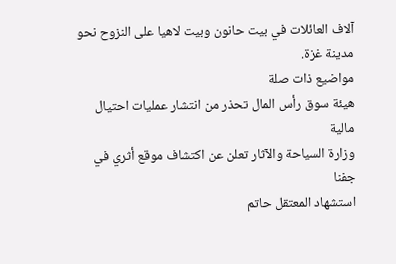آلاف العائلات في بيت حانون وبيت لاهيا على النزوح نحو مدينة غزة.
مواضيع ذات صلة
هيئة سوق رأس المال تحذر من انتشار عمليات احتيال مالية
وزارة السياحة والآثار تعلن عن اكتشاف موقع أثري في جفنا
استشهاد المعتقل حاتم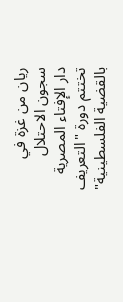ريان من غزة في سجون الاحتلال
دار الإفتاء المصرية تختتم دورة "التعريف بالقضية الفلسطينية"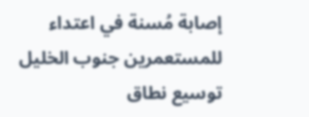إصابة مُسنة في اعتداء للمستعمرين جنوب الخليل
توسيع نطاق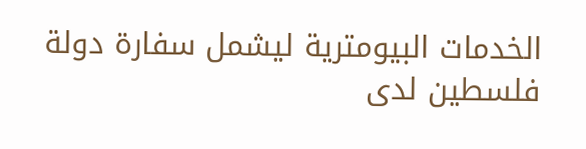الخدمات البيومترية ليشمل سفارة دولة فلسطين لدى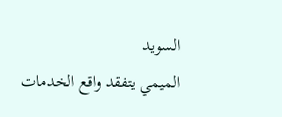السويد
الميمي يتفقد واقع الخدمات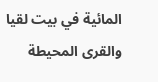المائية في بيت لقيا والقرى المحيطة